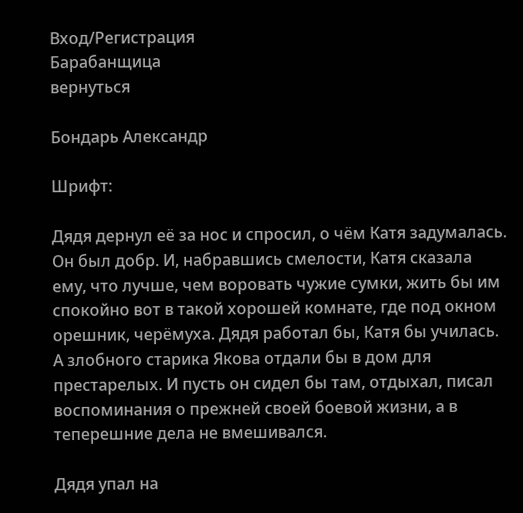Вход/Регистрация
Барабанщица
вернуться

Бондарь Александр

Шрифт:

Дядя дернул её за нос и спросил, о чём Катя задумалась. Он был добр. И, набравшись смелости, Катя сказала ему, что лучше, чем воровать чужие сумки, жить бы им спокойно вот в такой хорошей комнате, где под окном орешник, черёмуха. Дядя работал бы, Катя бы училась. А злобного старика Якова отдали бы в дом для престарелых. И пусть он сидел бы там, отдыхал, писал воспоминания о прежней своей боевой жизни, а в теперешние дела не вмешивался.

Дядя упал на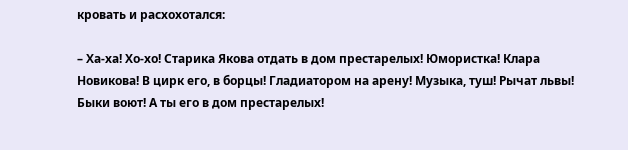кровать и расхохотался:

– Ха-ха! Хо-хо! Старика Якова отдать в дом престарелых! Юмористка! Клара Новикова! В цирк его, в борцы! Гладиатором на арену! Музыка, туш! Рычат львы! Быки воют! А ты его в дом престарелых!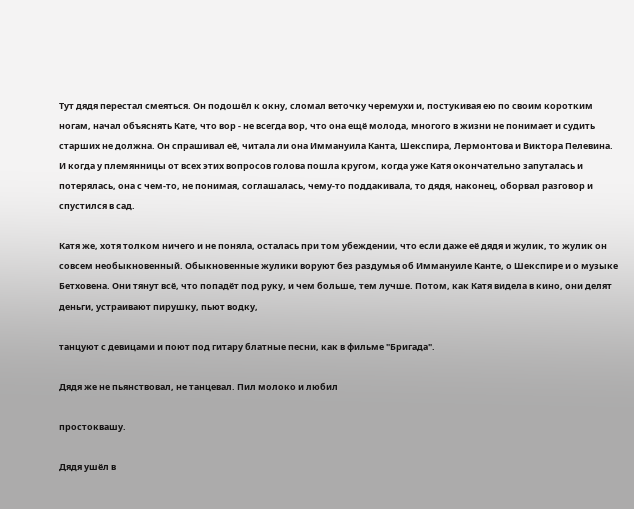Тут дядя перестал смеяться. Он подошёл к окну, сломал веточку черемухи и, постукивая ею по своим коротким ногам, начал объяснять Кате, что вор - не всегда вор, что она ещё молода, многого в жизни не понимает и судить старших не должна. Он спрашивал её, читала ли она Иммануила Канта, Шекспира, Лермонтова и Виктора Пелевина. И когда у племянницы от всех этих вопросов голова пошла кругом, когда уже Катя окончательно запуталась и потерялась, она с чем-то, не понимая, соглашалась, чему-то поддакивала, то дядя, наконец, оборвал разговор и спустился в сад.

Катя же, хотя толком ничего и не поняла, осталась при том убеждении, что если даже её дядя и жулик, то жулик он совсем необыкновенный. Обыкновенные жулики воруют без раздумья об Иммануиле Канте, о Шекспире и о музыке Бетховена. Они тянут всё, что попадёт под руку, и чем больше, тем лучше. Потом, как Катя видела в кино, они делят деньги, устраивают пирушку, пьют водку,

танцуют с девицами и поют под гитару блатные песни, как в фильме "Бригада".

Дядя же не пьянствовал, не танцевал. Пил молоко и любил

простоквашу.

Дядя ушёл в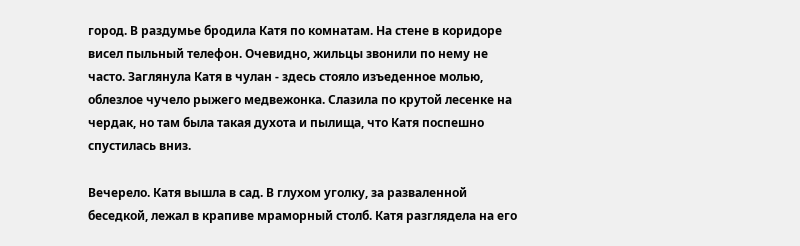город. В раздумье бродила Катя по комнатам. На стене в коридоре висел пыльный телефон. Очевидно, жильцы звонили по нему не часто. Заглянула Катя в чулан - здесь стояло изъеденное молью, облезлое чучело рыжего медвежонка. Слазила по крутой лесенке на чердак, но там была такая духота и пылища, что Катя поспешно спустилась вниз.

Вечерело. Катя вышла в сад. В глухом уголку, за разваленной беседкой, лежал в крапиве мраморный столб. Катя разглядела на его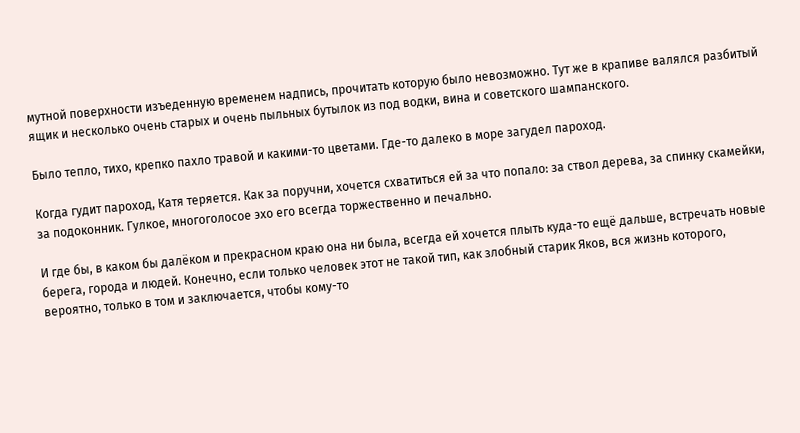мутной поверхности изъеденную временем надпись, прочитать которую было невозможно. Тут же в крапиве валялся разбитый ящик и несколько очень старых и очень пыльных бутылок из под водки, вина и советского шампанского.

Было тепло, тихо, крепко пахло травой и какими-то цветами. Где-то далеко в море загудел пароход.

Когда гудит пароход, Катя теряется. Как за поручни, хочется схватиться ей за что попало: за ствол дерева, за спинку скамейки, за подоконник. Гулкое, многоголосое эхо его всегда торжественно и печально.

И где бы, в каком бы далёком и прекрасном краю она ни была, всегда ей хочется плыть куда-то ещё дальше, встречать новые берега, города и людей. Конечно, если только человек этот не такой тип, как злобный старик Яков, вся жизнь которого, вероятно, только в том и заключается, чтобы кому-то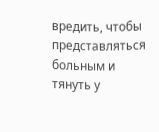вредить, чтобы представляться больным и тянуть у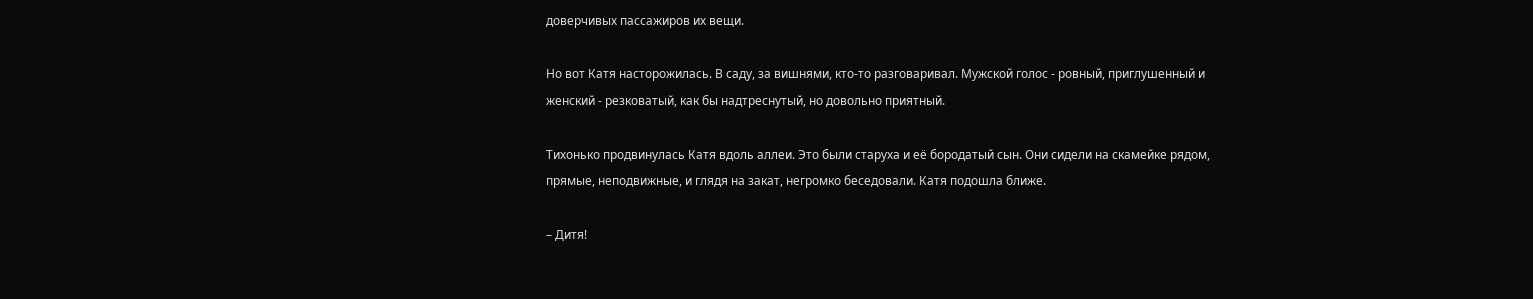доверчивых пассажиров их вещи.

Но вот Катя насторожилась. В саду, за вишнями, кто-то разговаривал. Мужской голос - ровный, приглушенный и женский - резковатый, как бы надтреснутый, но довольно приятный.

Тихонько продвинулась Катя вдоль аллеи. Это были старуха и её бородатый сын. Они сидели на скамейке рядом, прямые, неподвижные, и глядя на закат, негромко беседовали. Катя подошла ближе.

– Дитя!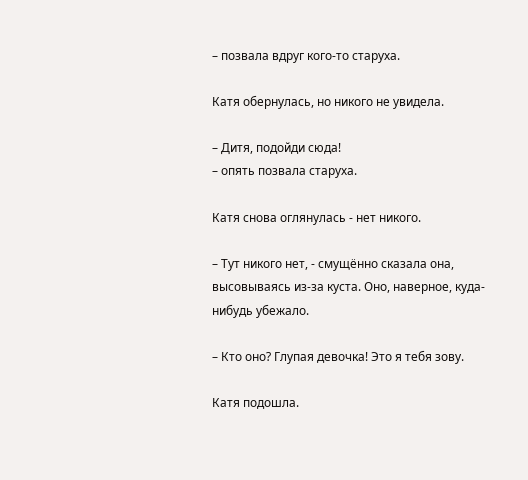– позвала вдруг кого-то старуха.

Катя обернулась, но никого не увидела.

– Дитя, подойди сюда!
– опять позвала старуха.

Катя снова оглянулась - нет никого.

– Тут никого нет, - смущённо сказала она, высовываясь из-за куста. Оно, наверное, куда-нибудь убежало.

– Кто оно? Глупая девочка! Это я тебя зову.

Катя подошла.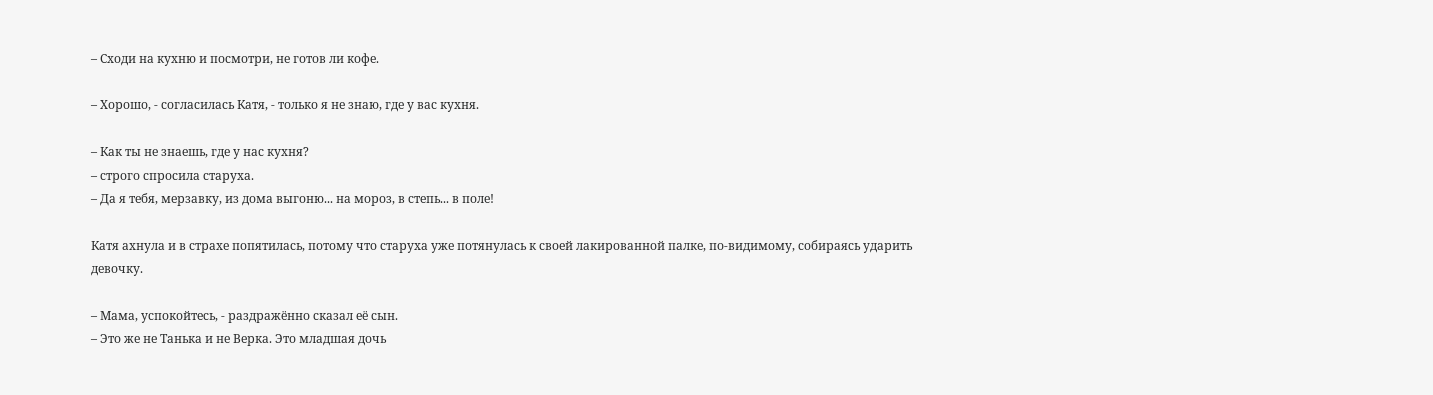– Сходи на кухню и посмотри, не готов ли кофе.

– Хорошо, - согласилась Катя, - только я не знаю, где у вас кухня.

– Как ты не знаешь, где у нас кухня?
– строго спросила старуха.
– Да я тебя, мерзавку, из дома выгоню... на мороз, в степь... в поле!

Катя ахнула и в страхе попятилась, потому что старуха уже потянулась к своей лакированной палке, по-видимому, собираясь ударить девочку.

– Мама, успокойтесь, - раздражённо сказал её сын.
– Это же не Танька и не Верка. Это младшая дочь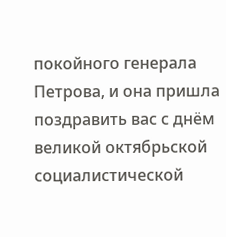покойного генерала Петрова, и она пришла поздравить вас с днём великой октябрьской социалистической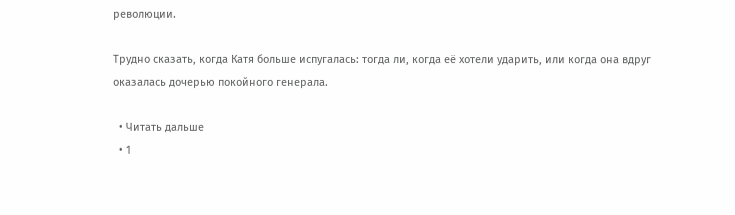революции.

Трудно сказать, когда Катя больше испугалась: тогда ли, когда её хотели ударить, или когда она вдруг оказалась дочерью покойного генерала.

  • Читать дальше
  • 1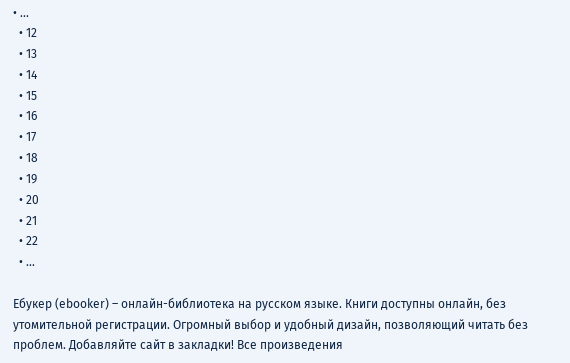• ...
  • 12
  • 13
  • 14
  • 15
  • 16
  • 17
  • 18
  • 19
  • 20
  • 21
  • 22
  • ...

Ебукер (ebooker) – онлайн-библиотека на русском языке. Книги доступны онлайн, без утомительной регистрации. Огромный выбор и удобный дизайн, позволяющий читать без проблем. Добавляйте сайт в закладки! Все произведения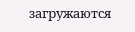загружаются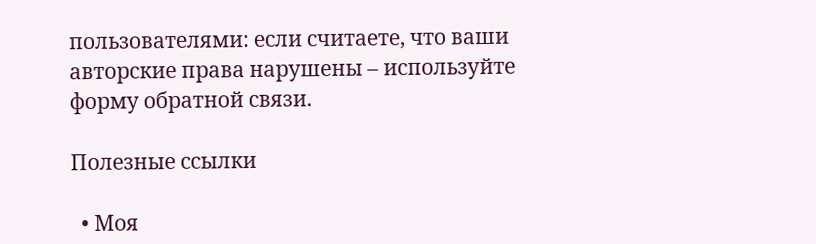пользователями: если считаете, что ваши авторские права нарушены – используйте форму обратной связи.

Полезные ссылки

  • Моя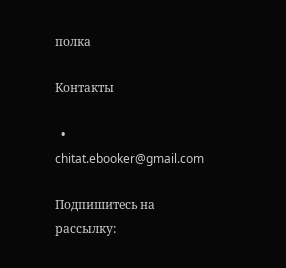полка

Контакты

  • chitat.ebooker@gmail.com

Подпишитесь на рассылку: